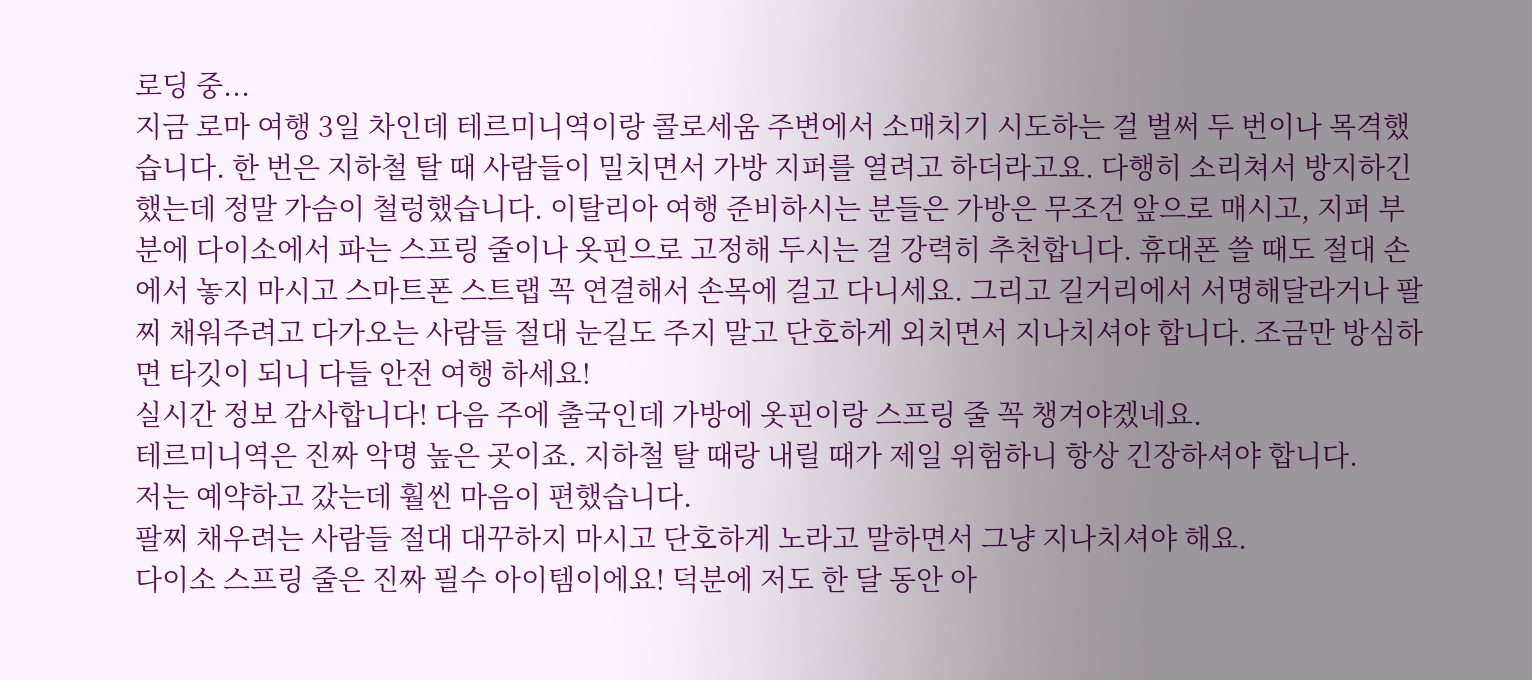로딩 중...
지금 로마 여행 3일 차인데 테르미니역이랑 콜로세움 주변에서 소매치기 시도하는 걸 벌써 두 번이나 목격했습니다. 한 번은 지하철 탈 때 사람들이 밀치면서 가방 지퍼를 열려고 하더라고요. 다행히 소리쳐서 방지하긴 했는데 정말 가슴이 철렁했습니다. 이탈리아 여행 준비하시는 분들은 가방은 무조건 앞으로 매시고, 지퍼 부분에 다이소에서 파는 스프링 줄이나 옷핀으로 고정해 두시는 걸 강력히 추천합니다. 휴대폰 쓸 때도 절대 손에서 놓지 마시고 스마트폰 스트랩 꼭 연결해서 손목에 걸고 다니세요. 그리고 길거리에서 서명해달라거나 팔찌 채워주려고 다가오는 사람들 절대 눈길도 주지 말고 단호하게 외치면서 지나치셔야 합니다. 조금만 방심하면 타깃이 되니 다들 안전 여행 하세요!
실시간 정보 감사합니다! 다음 주에 출국인데 가방에 옷핀이랑 스프링 줄 꼭 챙겨야겠네요.
테르미니역은 진짜 악명 높은 곳이죠. 지하철 탈 때랑 내릴 때가 제일 위험하니 항상 긴장하셔야 합니다.
저는 예약하고 갔는데 훨씬 마음이 편했습니다.
팔찌 채우려는 사람들 절대 대꾸하지 마시고 단호하게 노라고 말하면서 그냥 지나치셔야 해요.
다이소 스프링 줄은 진짜 필수 아이템이에요! 덕분에 저도 한 달 동안 아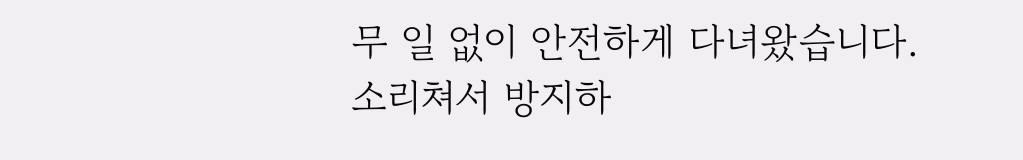무 일 없이 안전하게 다녀왔습니다.
소리쳐서 방지하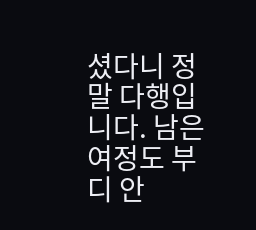셨다니 정말 다행입니다. 남은 여정도 부디 안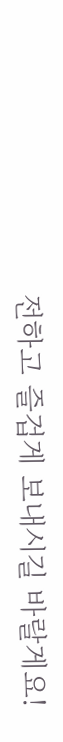전하고 즐겁게 보내시길 바랄게요!